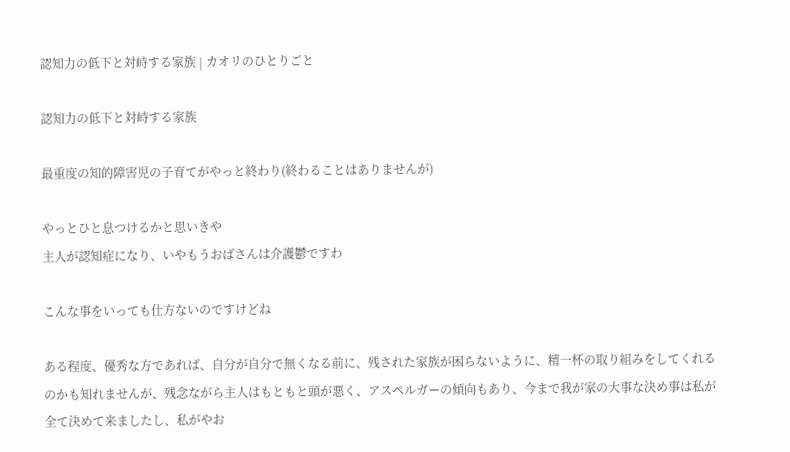認知力の低下と対峙する家族 | カオリのひとりごと

認知力の低下と対峙する家族

最重度の知的障害児の子育てがやっと終わり(終わることはありませんが)

やっとひと息つけるかと思いきや
主人が認知症になり、いやもうおばさんは介護鬱ですわ

こんな事をいっても仕方ないのですけどね

ある程度、優秀な方であれば、自分が自分で無くなる前に、残された家族が困らないように、精一杯の取り組みをしてくれるのかも知れませんが、残念ながら主人はもともと頭が悪く、アスペルガーの傾向もあり、今まで我が家の大事な決め事は私が全て決めて来ましたし、私がやお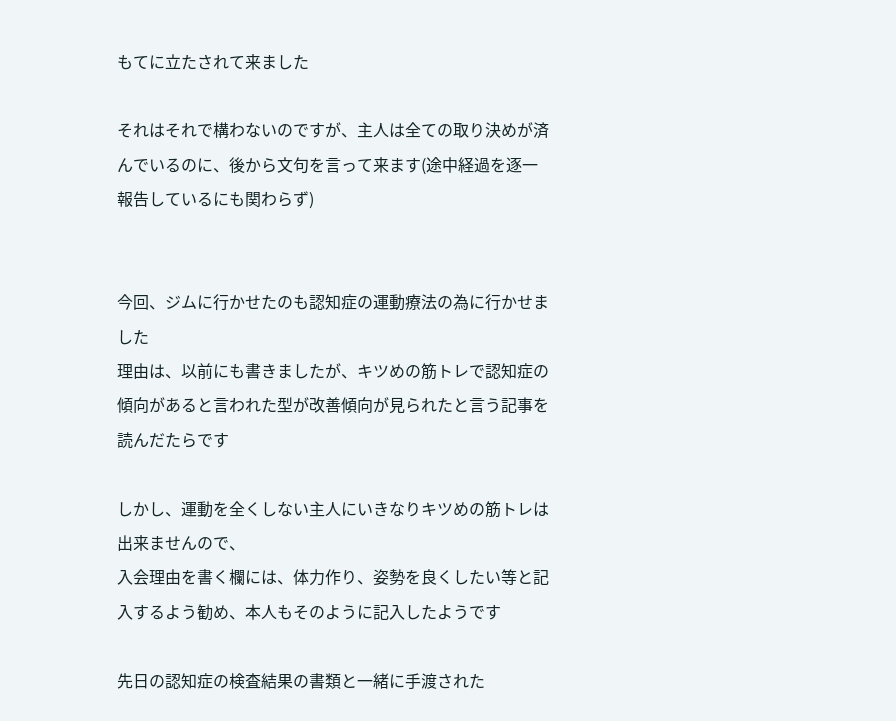もてに立たされて来ました

それはそれで構わないのですが、主人は全ての取り決めが済んでいるのに、後から文句を言って来ます(途中経過を逐一報告しているにも関わらず)


今回、ジムに行かせたのも認知症の運動療法の為に行かせました
理由は、以前にも書きましたが、キツめの筋トレで認知症の傾向があると言われた型が改善傾向が見られたと言う記事を読んだたらです

しかし、運動を全くしない主人にいきなりキツめの筋トレは出来ませんので、
入会理由を書く欄には、体力作り、姿勢を良くしたい等と記入するよう勧め、本人もそのように記入したようです

先日の認知症の検査結果の書類と一緒に手渡された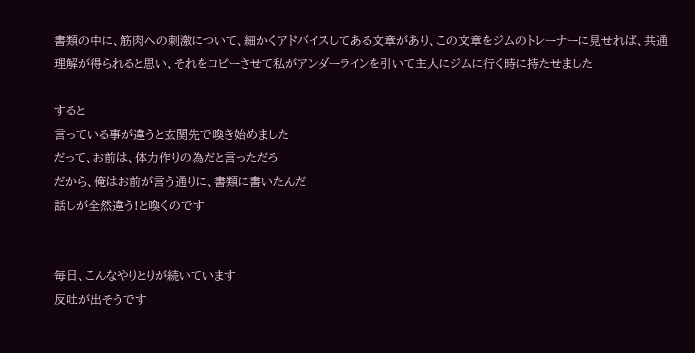書類の中に、筋肉への刺激について、細かくアドバイスしてある文章があり、この文章をジムのトレーナーに見せれば、共通理解が得られると思い、それをコピーさせて私がアンダーラインを引いて主人にジムに行く時に持たせました

すると
言っている事が違うと玄関先で喚き始めました
だって、お前は、体力作りの為だと言っただろ
だから、俺はお前が言う通りに、書類に書いたんだ
話しが全然違う!と喚くのです


毎日、こんなやりとりが続いています
反吐が出そうです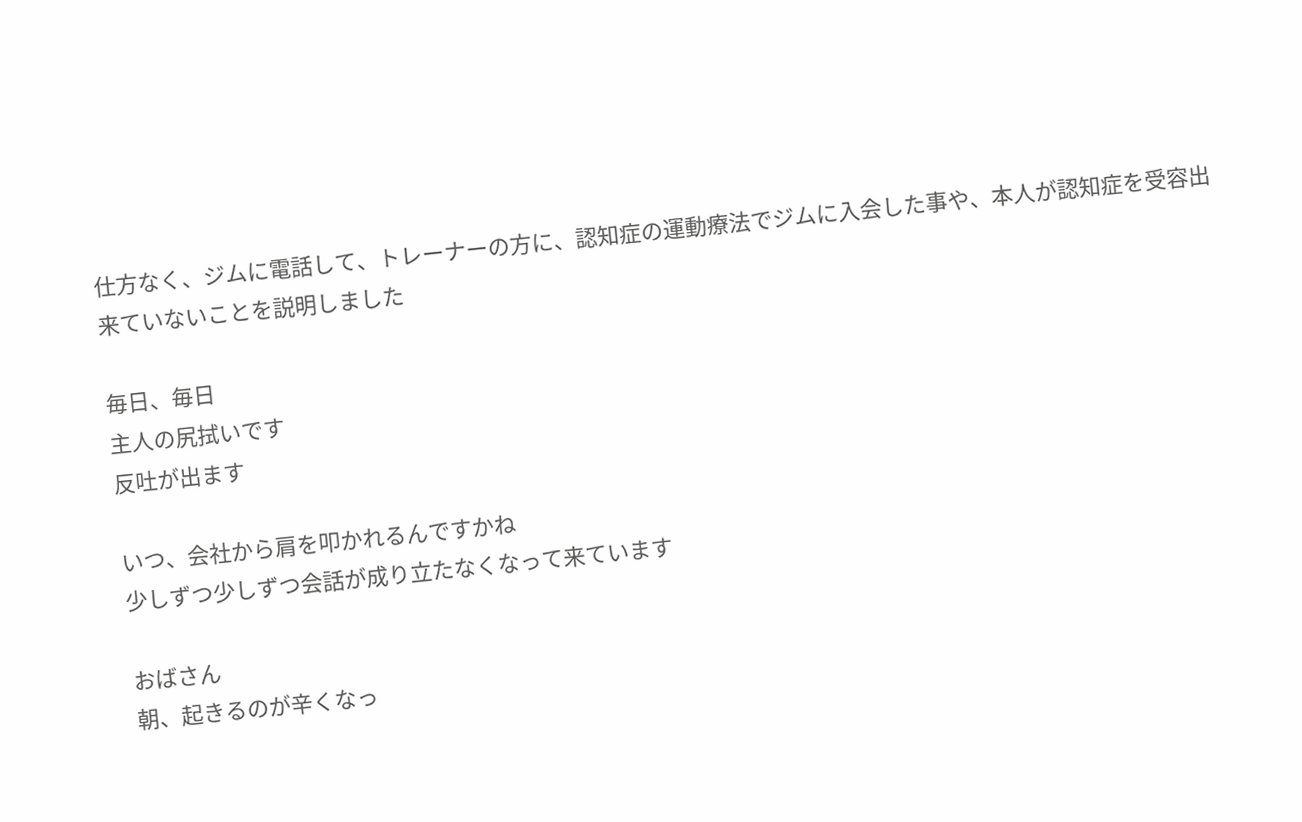仕方なく、ジムに電話して、トレーナーの方に、認知症の運動療法でジムに入会した事や、本人が認知症を受容出来ていないことを説明しました

毎日、毎日
主人の尻拭いです
反吐が出ます

いつ、会社から肩を叩かれるんですかね
少しずつ少しずつ会話が成り立たなくなって来ています

おばさん
朝、起きるのが辛くなっ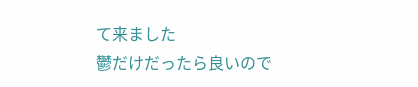て来ました
鬱だけだったら良いので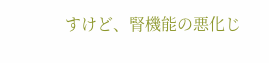すけど、腎機能の悪化じ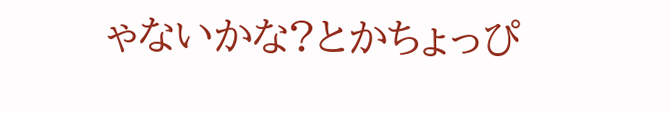ゃないかな?とかちょっぴ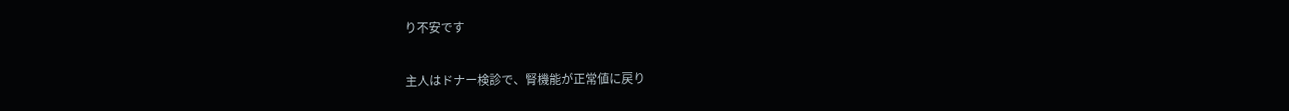り不安です

主人はドナー検診で、腎機能が正常値に戻り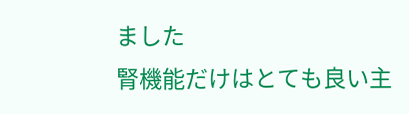ました
腎機能だけはとても良い主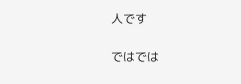人です

ではでは